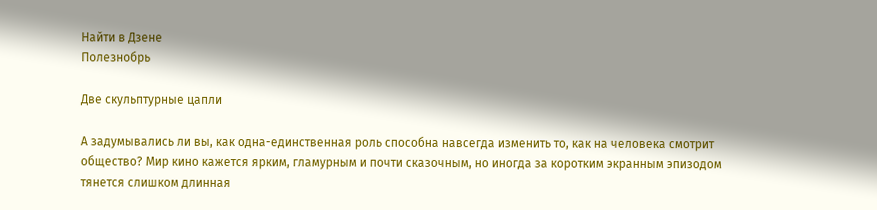Найти в Дзене
Полезнобрь

Две скульптурные цапли

А задумывались ли вы, как одна-единственная роль способна навсегда изменить то, как на человека смотрит общество? Мир кино кажется ярким, гламурным и почти сказочным, но иногда за коротким экранным эпизодом тянется слишком длинная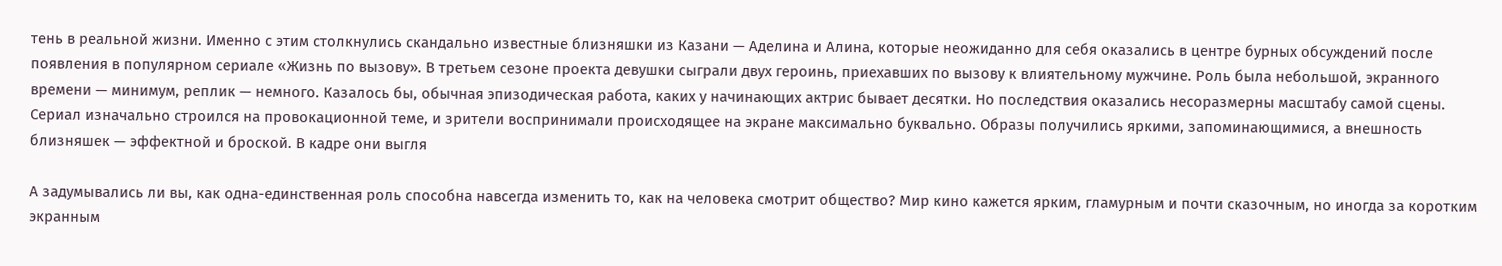тень в реальной жизни. Именно с этим столкнулись скандально известные близняшки из Казани — Аделина и Алина, которые неожиданно для себя оказались в центре бурных обсуждений после появления в популярном сериале «Жизнь по вызову». В третьем сезоне проекта девушки сыграли двух героинь, приехавших по вызову к влиятельному мужчине. Роль была небольшой, экранного времени — минимум, реплик — немного. Казалось бы, обычная эпизодическая работа, каких у начинающих актрис бывает десятки. Но последствия оказались несоразмерны масштабу самой сцены. Сериал изначально строился на провокационной теме, и зрители воспринимали происходящее на экране максимально буквально. Образы получились яркими, запоминающимися, а внешность близняшек — эффектной и броской. В кадре они выгля

А задумывались ли вы, как одна-единственная роль способна навсегда изменить то, как на человека смотрит общество? Мир кино кажется ярким, гламурным и почти сказочным, но иногда за коротким экранным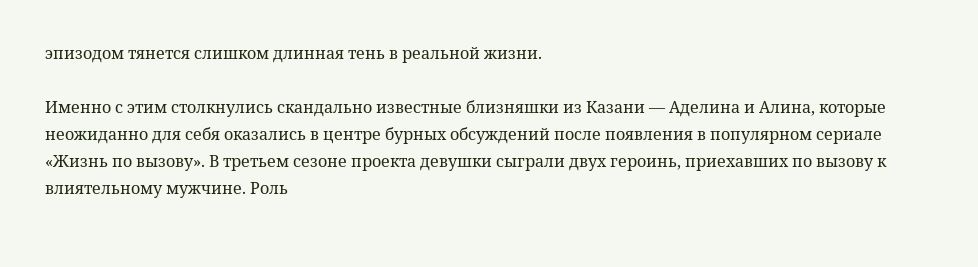эпизодом тянется слишком длинная тень в реальной жизни.

Именно с этим столкнулись скандально известные близняшки из Казани — Аделина и Алина, которые неожиданно для себя оказались в центре бурных обсуждений после появления в популярном сериале «Жизнь по вызову». В третьем сезоне проекта девушки сыграли двух героинь, приехавших по вызову к влиятельному мужчине. Роль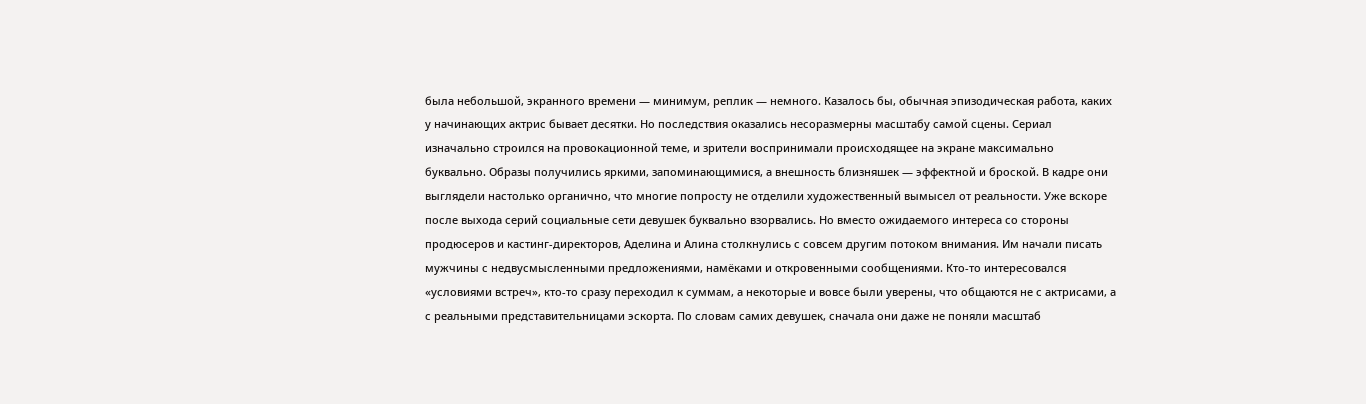была небольшой, экранного времени — минимум, реплик — немного. Казалось бы, обычная эпизодическая работа, каких у начинающих актрис бывает десятки. Но последствия оказались несоразмерны масштабу самой сцены. Сериал изначально строился на провокационной теме, и зрители воспринимали происходящее на экране максимально буквально. Образы получились яркими, запоминающимися, а внешность близняшек — эффектной и броской. В кадре они выглядели настолько органично, что многие попросту не отделили художественный вымысел от реальности. Уже вскоре после выхода серий социальные сети девушек буквально взорвались. Но вместо ожидаемого интереса со стороны продюсеров и кастинг-директоров, Аделина и Алина столкнулись с совсем другим потоком внимания. Им начали писать мужчины с недвусмысленными предложениями, намёками и откровенными сообщениями. Кто-то интересовался «условиями встреч», кто-то сразу переходил к суммам, а некоторые и вовсе были уверены, что общаются не с актрисами, а с реальными представительницами эскорта. По словам самих девушек, сначала они даже не поняли масштаб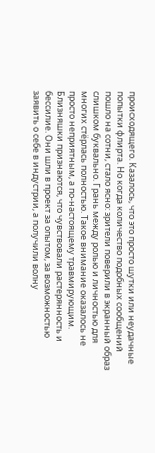происходящего. Казалось, что это просто шутки или неудачные попытки флирта. Но когда количество подобных сообщений пошло на сотни, стало ясно: зрители поверили в экранный образ слишком буквально. Грань между ролью и личностью для многих стёрлась полностью. Такое внимание оказалось не просто неприятным, а по-настоящему травмирующим. Близняшки признаются, что чувствовали растерянность и бессилие. Они шли в проект за опытом, за возможностью заявить о себе в индустрии, а получили волну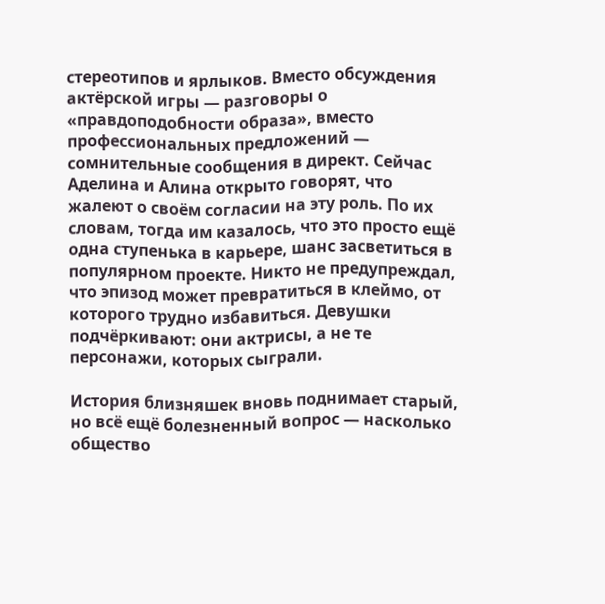стереотипов и ярлыков. Вместо обсуждения актёрской игры — разговоры о «правдоподобности образа», вместо профессиональных предложений — сомнительные сообщения в директ. Сейчас Аделина и Алина открыто говорят, что жалеют о своём согласии на эту роль. По их словам, тогда им казалось, что это просто ещё одна ступенька в карьере, шанс засветиться в популярном проекте. Никто не предупреждал, что эпизод может превратиться в клеймо, от которого трудно избавиться. Девушки подчёркивают: они актрисы, а не те персонажи, которых сыграли.

История близняшек вновь поднимает старый, но всё ещё болезненный вопрос — насколько общество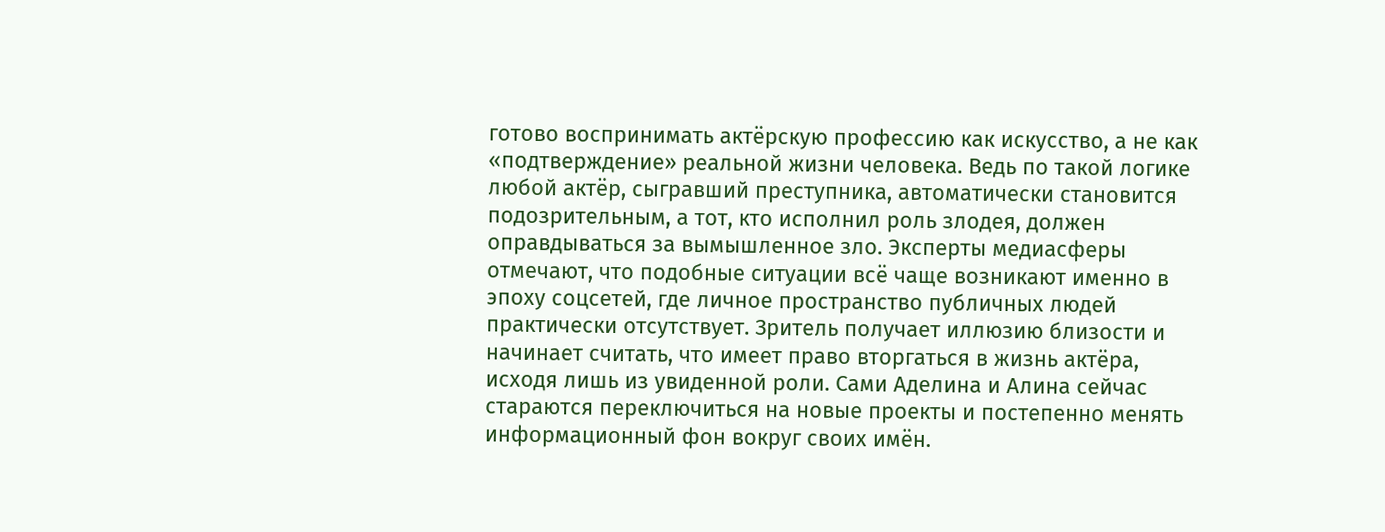готово воспринимать актёрскую профессию как искусство, а не как «подтверждение» реальной жизни человека. Ведь по такой логике любой актёр, сыгравший преступника, автоматически становится подозрительным, а тот, кто исполнил роль злодея, должен оправдываться за вымышленное зло. Эксперты медиасферы отмечают, что подобные ситуации всё чаще возникают именно в эпоху соцсетей, где личное пространство публичных людей практически отсутствует. Зритель получает иллюзию близости и начинает считать, что имеет право вторгаться в жизнь актёра, исходя лишь из увиденной роли. Сами Аделина и Алина сейчас стараются переключиться на новые проекты и постепенно менять информационный фон вокруг своих имён.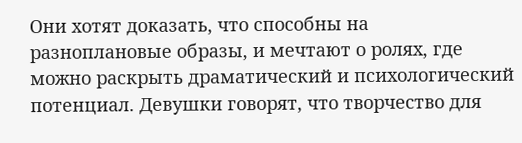Они хотят доказать, что способны на разноплановые образы, и мечтают о ролях, где можно раскрыть драматический и психологический потенциал. Девушки говорят, что творчество для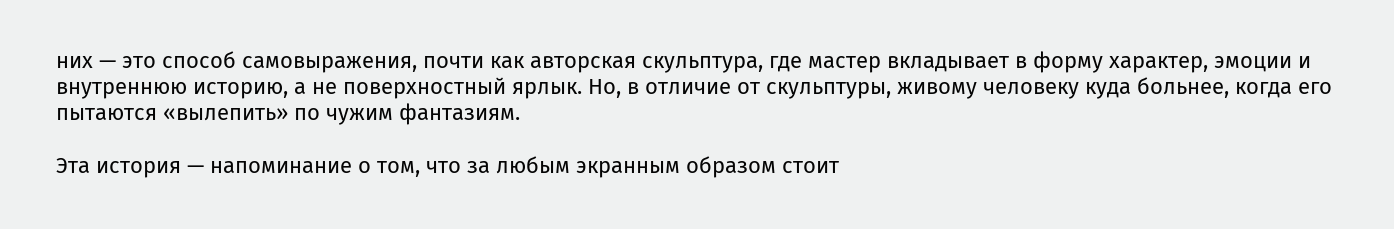них — это способ самовыражения, почти как авторская скульптура, где мастер вкладывает в форму характер, эмоции и внутреннюю историю, а не поверхностный ярлык. Но, в отличие от скульптуры, живому человеку куда больнее, когда его пытаются «вылепить» по чужим фантазиям.

Эта история — напоминание о том, что за любым экранным образом стоит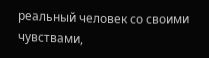реальный человек со своими чувствами,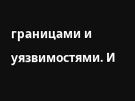границами и уязвимостями. И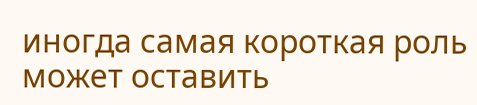иногда самая короткая роль может оставить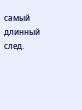самый длинный след.